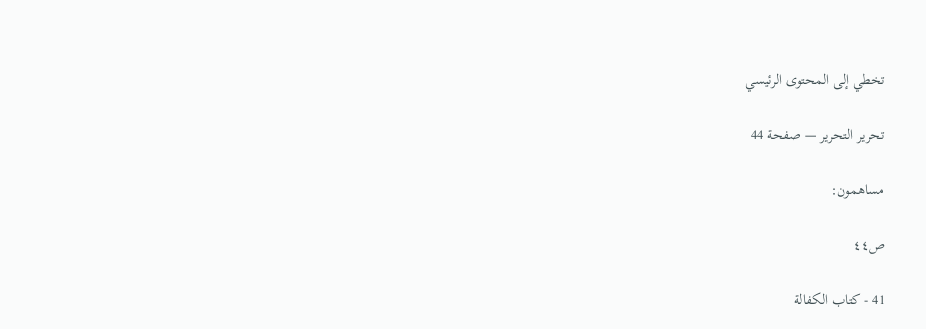تخطي إلى المحتوى الرئيسي

تحرير التحرير — صفحة 44

مساهمون:

ص٤٤

41 - كتاب الكفالة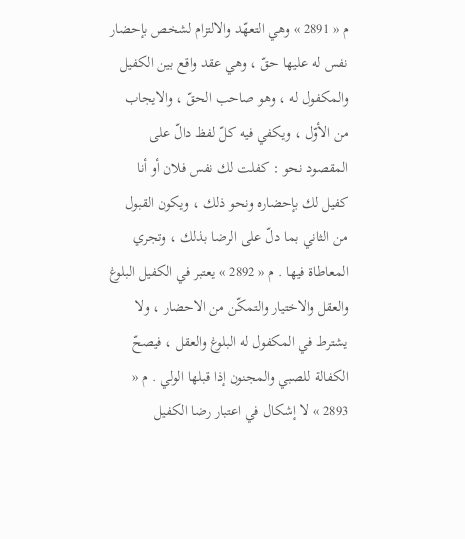م « 2891 » وهي التعهّد والالتزام لشخص بإحضار نفس له عليها حقّ ، وهي عقد واقع بين الكفيل والمكفول له ، وهو صاحب الحقّ ، والايجاب من الأوّل ، ويكفي فيه كلّ لفظ دالّ على المقصود نحو : كفلت لك نفس فلان أو أنا كفيل لك بإحضاره ونحو ذلك ، ويكون القبول من الثاني بما دلّ على الرضا بذلك ، وتجري المعاطاة فيها . م « 2892 » يعتبر في الكفيل البلوغ والعقل والاختيار والتمكّن من الاحضار ، ولا يشترط في المكفول له البلوغ والعقل ، فيصحّ الكفالة للصبي والمجنون إذا قبلها الولي . م « 2893 » لا إشكال في اعتبار رضا الكفيل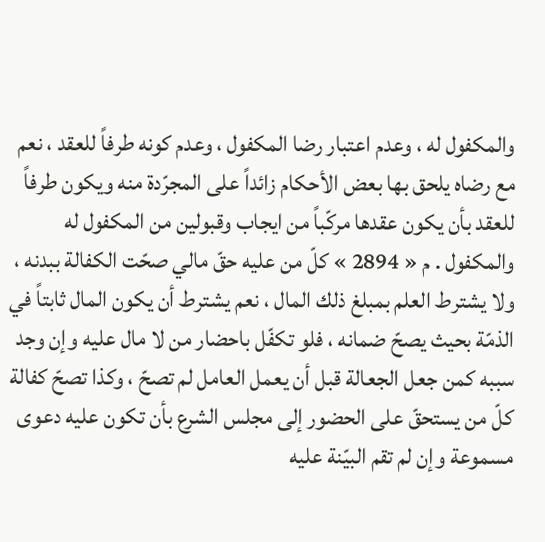والمكفول له ، وعدم اعتبار رضا المكفول ، وعدم كونه طرفاً للعقد ، نعم مع رضاه يلحق بها بعض الأحكام زائداً على المجرّدة منه ويكون طرفاً للعقد بأن يكون عقدها مركّباً من ايجاب وقبولين من المكفول له والمكفول . م « 2894 » كلّ من عليه حقّ مالي صحّت الكفالة ببدنه ، ولا يشترط العلم بمبلغ ذلك المال ، نعم يشترط أن يكون المال ثابتاً في الذمّة بحيث يصحّ ضمانه ، فلو تكفّل باحضار من لا مال عليه وإن وجد سببه كمن جعل الجعالة قبل أن يعمل العامل لم تصحّ ، وكذا تصحّ كفالة كلّ من يستحقّ على الحضور إلى مجلس الشرع بأن تكون عليه دعوى مسموعة وإن لم تقم البيّنة عليه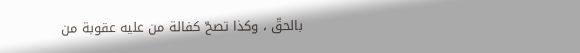بالحقّ ، وكذا تصحّ كفالة من عليه عقوبة من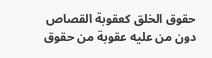حقوق الخلق كعقوبة القصاص دون من عليه عقوبة من حقوق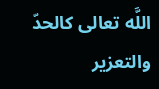اللَّه تعالى كالحدّ والتعزير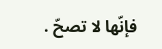فإنّها لا تصحّ .